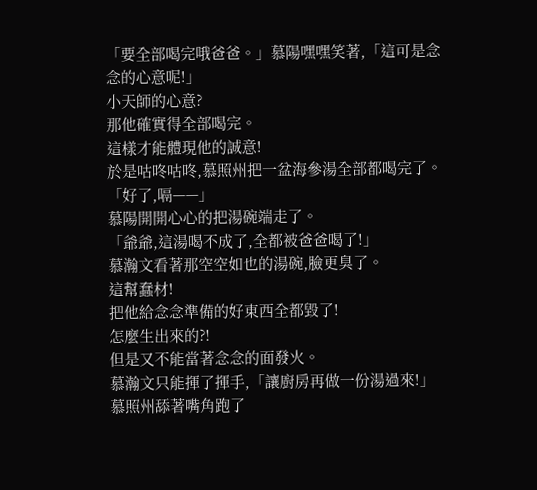「要全部喝完哦爸爸。」慕陽嘿嘿笑著,「這可是念念的心意呢!」
小天師的心意?
那他確實得全部喝完。
這樣才能體現他的誠意!
於是咕咚咕咚,慕照州把一盆海參湯全部都喝完了。
「好了,嗝——」
慕陽開開心心的把湯碗端走了。
「爺爺,這湯喝不成了,全都被爸爸喝了!」
慕瀚文看著那空空如也的湯碗,臉更臭了。
這幫蠢材!
把他給念念準備的好東西全都毀了!
怎麼生出來的?!
但是又不能當著念念的面發火。
慕瀚文只能揮了揮手,「讓廚房再做一份湯過來!」
慕照州舔著嘴角跑了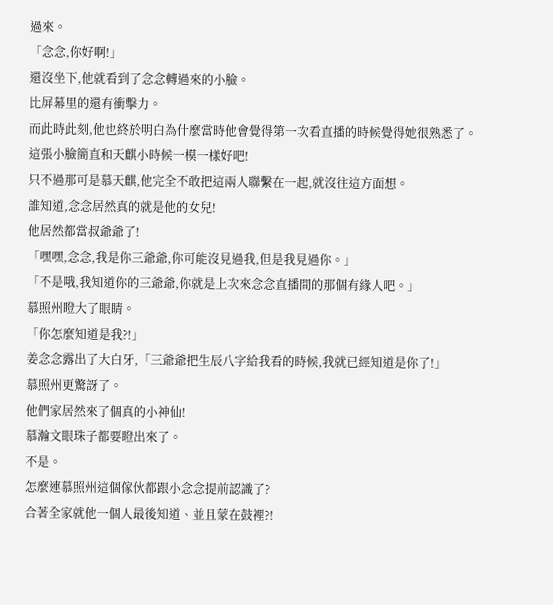過來。
「念念,你好啊!」
還沒坐下,他就看到了念念轉過來的小臉。
比屏幕里的還有衝擊力。
而此時此刻,他也終於明白為什麼當時他會覺得第一次看直播的時候覺得她很熟悉了。
這張小臉簡直和天麒小時候一模一樣好吧!
只不過那可是慕天麒,他完全不敢把這兩人聯繫在一起,就沒往這方面想。
誰知道,念念居然真的就是他的女兒!
他居然都當叔爺爺了!
「嘿嘿,念念,我是你三爺爺,你可能沒見過我,但是我見過你。」
「不是哦,我知道你的三爺爺,你就是上次來念念直播間的那個有緣人吧。」
慕照州瞪大了眼睛。
「你怎麼知道是我?!」
姜念念露出了大白牙,「三爺爺把生辰八字給我看的時候,我就已經知道是你了!」
慕照州更驚訝了。
他們家居然來了個真的小神仙!
慕瀚文眼珠子都要瞪出來了。
不是。
怎麼連慕照州這個傢伙都跟小念念提前認識了?
合著全家就他一個人最後知道、並且蒙在鼓裡?!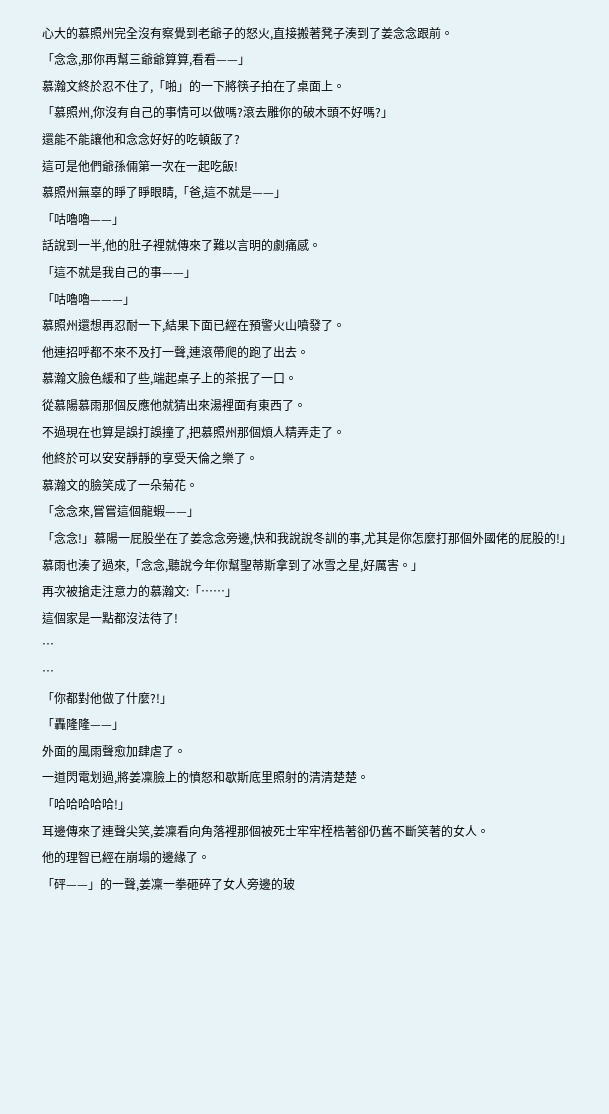心大的慕照州完全沒有察覺到老爺子的怒火,直接搬著凳子湊到了姜念念跟前。
「念念,那你再幫三爺爺算算,看看——」
慕瀚文終於忍不住了,「啪」的一下將筷子拍在了桌面上。
「慕照州,你沒有自己的事情可以做嗎?滾去雕你的破木頭不好嗎?」
還能不能讓他和念念好好的吃頓飯了?
這可是他們爺孫倆第一次在一起吃飯!
慕照州無辜的睜了睜眼睛,「爸,這不就是——」
「咕嚕嚕——」
話說到一半,他的肚子裡就傳來了難以言明的劇痛感。
「這不就是我自己的事——」
「咕嚕嚕———」
慕照州還想再忍耐一下,結果下面已經在預警火山噴發了。
他連招呼都不來不及打一聲,連滾帶爬的跑了出去。
慕瀚文臉色緩和了些,端起桌子上的茶抿了一口。
從慕陽慕雨那個反應他就猜出來湯裡面有東西了。
不過現在也算是誤打誤撞了,把慕照州那個煩人精弄走了。
他終於可以安安靜靜的享受天倫之樂了。
慕瀚文的臉笑成了一朵菊花。
「念念來,嘗嘗這個龍蝦——」
「念念!」慕陽一屁股坐在了姜念念旁邊,快和我說說冬訓的事,尤其是你怎麼打那個外國佬的屁股的!」
慕雨也湊了過來,「念念,聽說今年你幫聖蒂斯拿到了冰雪之星,好厲害。」
再次被搶走注意力的慕瀚文:「……」
這個家是一點都沒法待了!
…
…
「你都對他做了什麼?!」
「轟隆隆——」
外面的風雨聲愈加肆虐了。
一道閃電划過,將姜凜臉上的憤怒和歇斯底里照射的清清楚楚。
「哈哈哈哈哈!」
耳邊傳來了連聲尖笑,姜凜看向角落裡那個被死士牢牢桎梏著卻仍舊不斷笑著的女人。
他的理智已經在崩塌的邊緣了。
「砰——」的一聲,姜凜一拳砸碎了女人旁邊的玻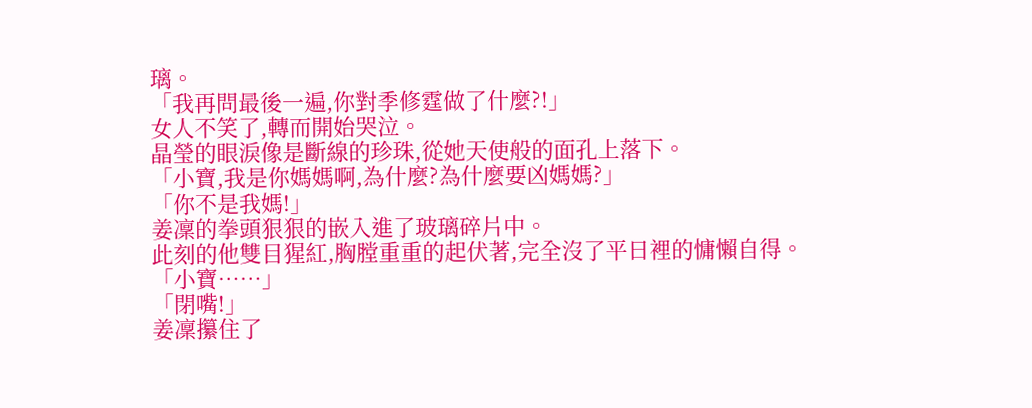璃。
「我再問最後一遍,你對季修霆做了什麼?!」
女人不笑了,轉而開始哭泣。
晶瑩的眼淚像是斷線的珍珠,從她天使般的面孔上落下。
「小寶,我是你媽媽啊,為什麼?為什麼要凶媽媽?」
「你不是我媽!」
姜凜的拳頭狠狠的嵌入進了玻璃碎片中。
此刻的他雙目猩紅,胸膛重重的起伏著,完全沒了平日裡的慵懶自得。
「小寶……」
「閉嘴!」
姜凜攥住了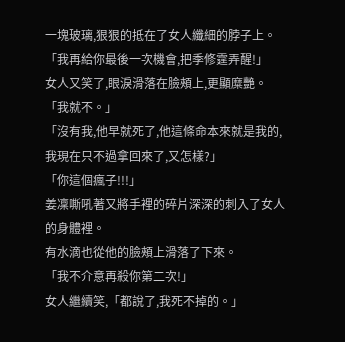一塊玻璃,狠狠的抵在了女人纖細的脖子上。
「我再給你最後一次機會,把季修霆弄醒!」
女人又笑了,眼淚滑落在臉頰上,更顯糜艷。
「我就不。」
「沒有我,他早就死了,他這條命本來就是我的,我現在只不過拿回來了,又怎樣?」
「你這個瘋子!!!」
姜凜嘶吼著又將手裡的碎片深深的刺入了女人的身體裡。
有水滴也從他的臉頰上滑落了下來。
「我不介意再殺你第二次!」
女人繼續笑,「都說了,我死不掉的。」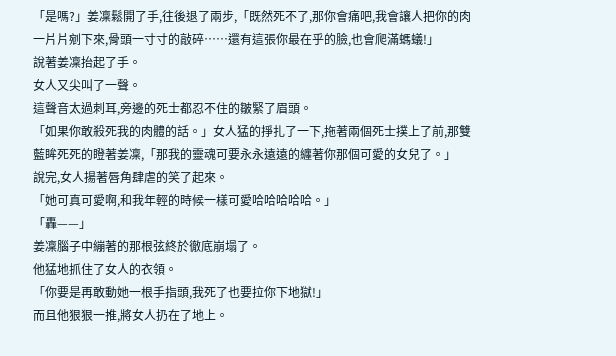「是嗎?」姜凜鬆開了手,往後退了兩步,「既然死不了,那你會痛吧,我會讓人把你的肉一片片剜下來,骨頭一寸寸的敲碎……還有這張你最在乎的臉,也會爬滿螞蟻!」
說著姜凜抬起了手。
女人又尖叫了一聲。
這聲音太過刺耳,旁邊的死士都忍不住的皺緊了眉頭。
「如果你敢殺死我的肉體的話。」女人猛的掙扎了一下,拖著兩個死士撲上了前,那雙藍眸死死的瞪著姜凜,「那我的靈魂可要永永遠遠的纏著你那個可愛的女兒了。」
說完,女人揚著唇角肆虐的笑了起來。
「她可真可愛啊,和我年輕的時候一樣可愛哈哈哈哈哈。」
「轟——」
姜凜腦子中繃著的那根弦終於徹底崩塌了。
他猛地抓住了女人的衣領。
「你要是再敢動她一根手指頭,我死了也要拉你下地獄!」
而且他狠狠一推,將女人扔在了地上。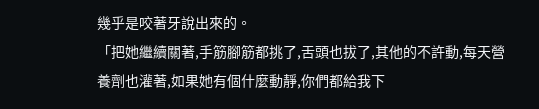幾乎是咬著牙說出來的。
「把她繼續關著,手筋腳筋都挑了,舌頭也拔了,其他的不許動,每天營養劑也灌著,如果她有個什麼動靜,你們都給我下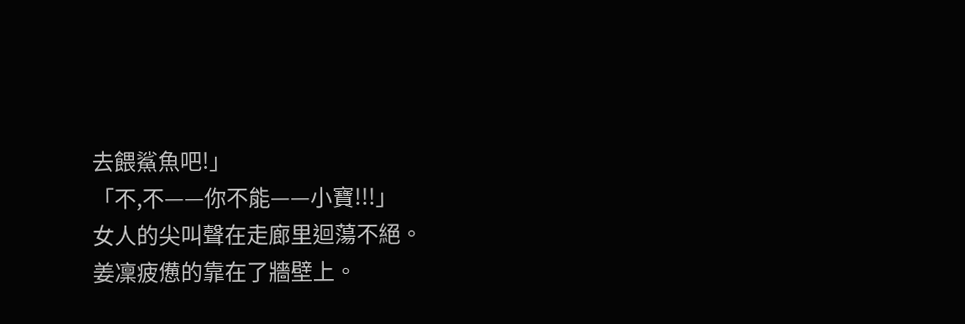去餵鯊魚吧!」
「不,不——你不能——小寶!!!」
女人的尖叫聲在走廊里迴蕩不絕。
姜凜疲憊的靠在了牆壁上。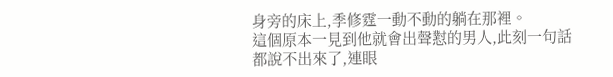身旁的床上,季修霆一動不動的躺在那裡。
這個原本一見到他就會出聲懟的男人,此刻一句話都說不出來了,連眼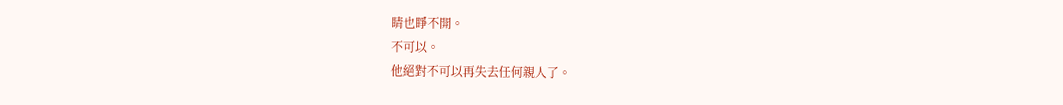睛也睜不開。
不可以。
他絕對不可以再失去任何親人了。